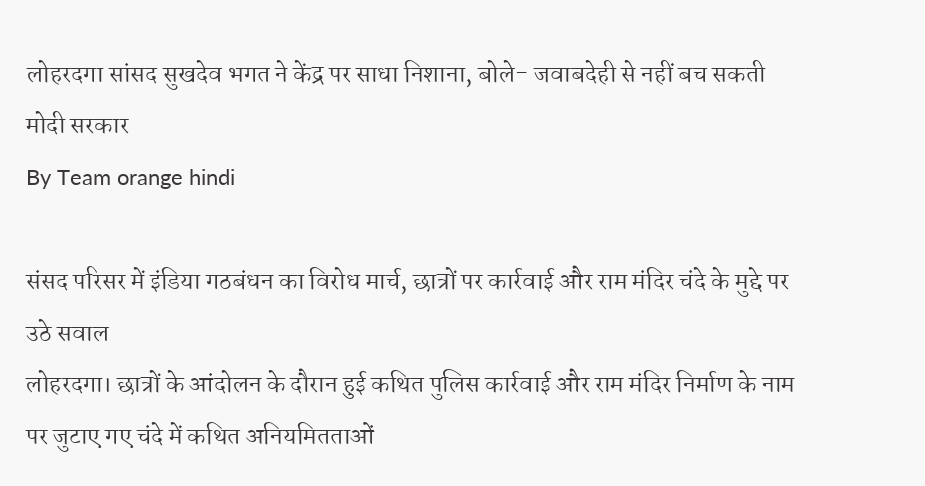लोहरदगा सांसद सुखदेव भगत ने केंद्र पर साधा निशाना, बोले- जवाबदेही से नहीं बच सकती मोदी सरकार
By Team orange hindi

संसद परिसर में इंडिया गठबंधन का विरोध मार्च, छात्रों पर कार्रवाई और राम मंदिर चंदे के मुद्दे पर उठे सवाल
लोहरदगा। छात्रों के आंदोलन के दौरान हुई कथित पुलिस कार्रवाई और राम मंदिर निर्माण के नाम पर जुटाए गए चंदे में कथित अनियमितताओं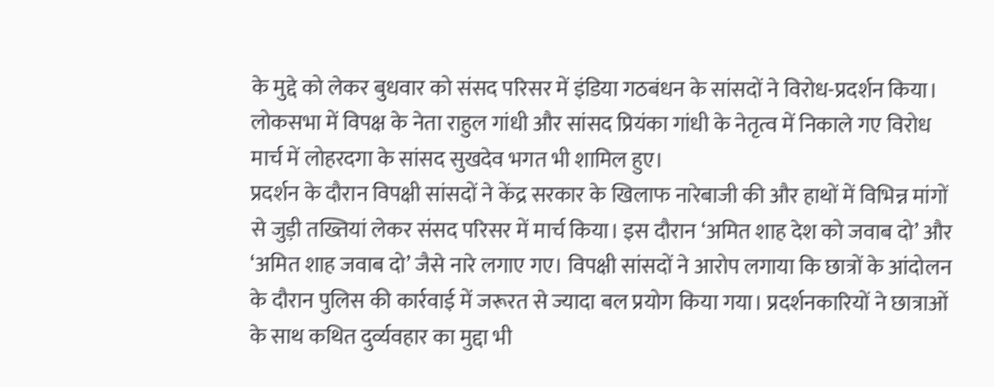के मुद्दे को लेकर बुधवार को संसद परिसर में इंडिया गठबंधन के सांसदों ने विरोध-प्रदर्शन किया। लोकसभा में विपक्ष के नेता राहुल गांधी और सांसद प्रियंका गांधी के नेतृत्व में निकाले गए विरोध मार्च में लोहरदगा के सांसद सुखदेव भगत भी शामिल हुए।
प्रदर्शन के दौरान विपक्षी सांसदों ने केंद्र सरकार के खिलाफ नारेबाजी की और हाथों में विभिन्न मांगों से जुड़ी तख्तियां लेकर संसद परिसर में मार्च किया। इस दौरान ‘अमित शाह देश को जवाब दो’ और ‘अमित शाह जवाब दो’ जैसे नारे लगाए गए। विपक्षी सांसदों ने आरोप लगाया कि छात्रों के आंदोलन के दौरान पुलिस की कार्रवाई में जरूरत से ज्यादा बल प्रयोग किया गया। प्रदर्शनकारियों ने छात्राओं के साथ कथित दुर्व्यवहार का मुद्दा भी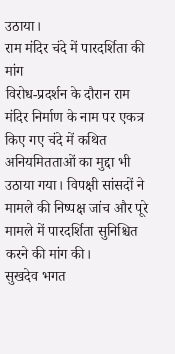उठाया।
राम मंदिर चंदे में पारदर्शिता की मांग
विरोध-प्रदर्शन के दौरान राम मंदिर निर्माण के नाम पर एकत्र किए गए चंदे में कथित अनियमितताओं का मुद्दा भी उठाया गया। विपक्षी सांसदों ने मामले की निष्पक्ष जांच और पूरे मामले में पारदर्शिता सुनिश्चित करने की मांग की।
सुखदेव भगत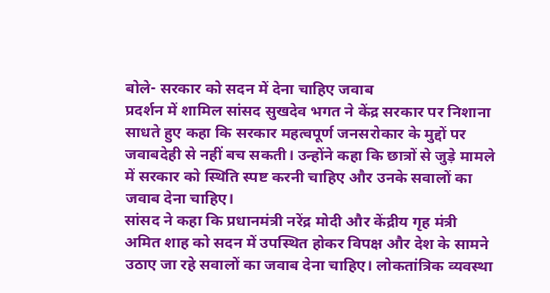बोले- सरकार को सदन में देना चाहिए जवाब
प्रदर्शन में शामिल सांसद सुखदेव भगत ने केंद्र सरकार पर निशाना साधते हुए कहा कि सरकार महत्वपूर्ण जनसरोकार के मुद्दों पर जवाबदेही से नहीं बच सकती। उन्होंने कहा कि छात्रों से जुड़े मामले में सरकार को स्थिति स्पष्ट करनी चाहिए और उनके सवालों का जवाब देना चाहिए।
सांसद ने कहा कि प्रधानमंत्री नरेंद्र मोदी और केंद्रीय गृह मंत्री अमित शाह को सदन में उपस्थित होकर विपक्ष और देश के सामने उठाए जा रहे सवालों का जवाब देना चाहिए। लोकतांत्रिक व्यवस्था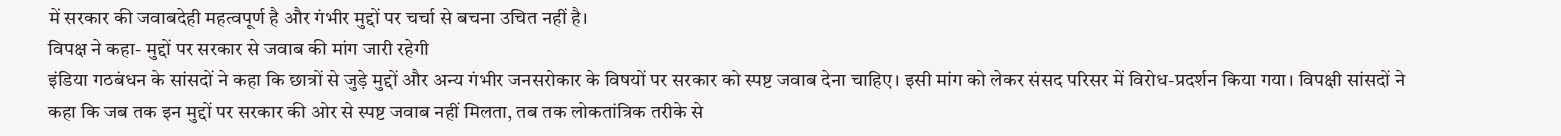में सरकार की जवाबदेही महत्वपूर्ण है और गंभीर मुद्दों पर चर्चा से बचना उचित नहीं है।
विपक्ष ने कहा- मुद्दों पर सरकार से जवाब की मांग जारी रहेगी
इंडिया गठबंधन के सांसदों ने कहा कि छात्रों से जुड़े मुद्दों और अन्य गंभीर जनसरोकार के विषयों पर सरकार को स्पष्ट जवाब देना चाहिए। इसी मांग को लेकर संसद परिसर में विरोध-प्रदर्शन किया गया। विपक्षी सांसदों ने कहा कि जब तक इन मुद्दों पर सरकार की ओर से स्पष्ट जवाब नहीं मिलता, तब तक लोकतांत्रिक तरीके से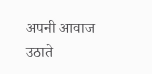अपनी आवाज उठाते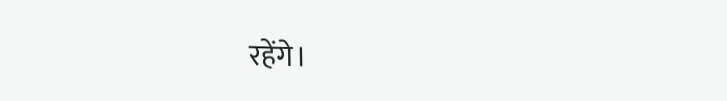रहेंगे।